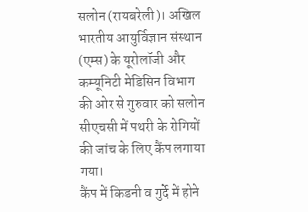सलोन (रायबरेली)। अखिल भारतीय आयुर्विज्ञान संस्थान (एम्स) के यूरोलॉजी और कम्यूनिटी मेडिसिन विभाग की ओर से गुरुवार को सलोन सीएचसी में पथरी के रोगियों की जांच के लिए कैंप लगाया गया।
कैंप में किडनी व गुर्दे में होने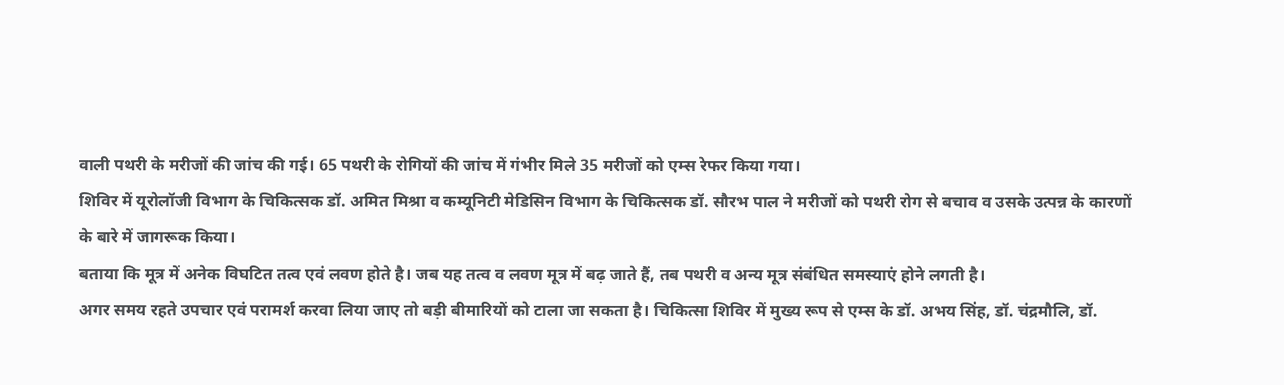वाली पथरी के मरीजों की जांच की गई। 65 पथरी के रोगियों की जांच में गंभीर मिले 35 मरीजों को एम्स रेफर किया गया।
शिविर में यूरोलॉजी विभाग के चिकित्सक डॉ. अमित मिश्रा व कम्यूनिटी मेडिसिन विभाग के चिकित्सक डॉ. सौरभ पाल ने मरीजों को पथरी रोग से बचाव व उसके उत्पन्न के कारणों के बारे में जागरूक किया।
बताया कि मूत्र में अनेक विघटित तत्व एवं लवण होते है। जब यह तत्व व लवण मूत्र में बढ़ जाते हैं, तब पथरी व अन्य मूत्र संबंधित समस्याएं होने लगती है।
अगर समय रहते उपचार एवं परामर्श करवा लिया जाए तो बड़ी बीमारियों को टाला जा सकता है। चिकित्सा शिविर में मुख्य रूप से एम्स के डॉ. अभय सिंह, डॉ. चंद्रमौलि, डॉ.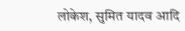लोकेश, सुमित यादव आदि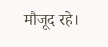मौजूद रहे।